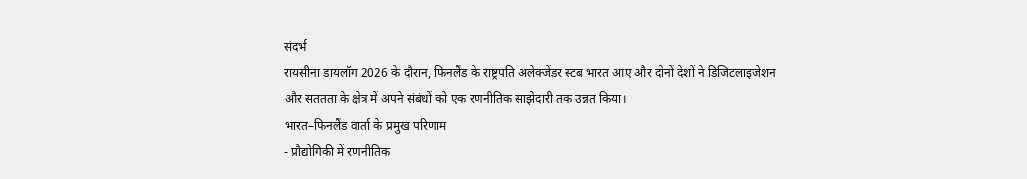संदर्भ
रायसीना डायलॉग 2026 के दौरान, फिनलैंड के राष्ट्रपति अलेक्जेंडर स्टब भारत आए और दोनों देशों ने डिजिटलाइजेशन और सततता के क्षेत्र में अपने संबंधों को एक रणनीतिक साझेदारी तक उन्नत किया।
भारत–फिनलैंड वार्ता के प्रमुख परिणाम
- प्रौद्योगिकी में रणनीतिक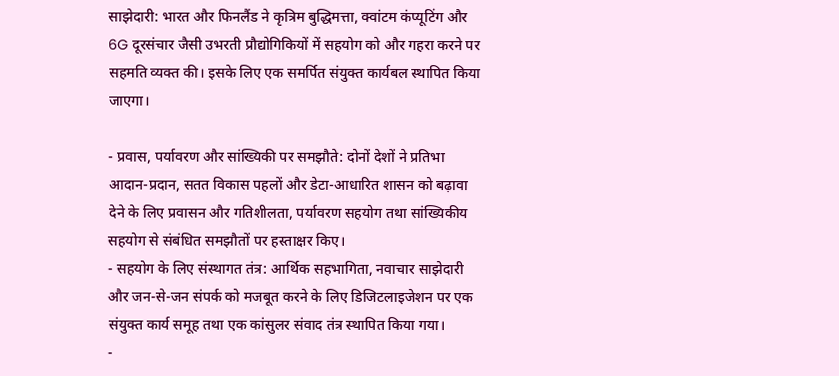साझेदारी: भारत और फिनलैंड ने कृत्रिम बुद्धिमत्ता, क्वांटम कंप्यूटिंग और 6G दूरसंचार जैसी उभरती प्रौद्योगिकियों में सहयोग को और गहरा करने पर सहमति व्यक्त की। इसके लिए एक समर्पित संयुक्त कार्यबल स्थापित किया जाएगा।

- प्रवास, पर्यावरण और सांख्यिकी पर समझौते: दोनों देशों ने प्रतिभा आदान-प्रदान, सतत विकास पहलों और डेटा-आधारित शासन को बढ़ावा देने के लिए प्रवासन और गतिशीलता, पर्यावरण सहयोग तथा सांख्यिकीय सहयोग से संबंधित समझौतों पर हस्ताक्षर किए।
- सहयोग के लिए संस्थागत तंत्र: आर्थिक सहभागिता, नवाचार साझेदारी और जन-से-जन संपर्क को मजबूत करने के लिए डिजिटलाइजेशन पर एक संयुक्त कार्य समूह तथा एक कांसुलर संवाद तंत्र स्थापित किया गया।
-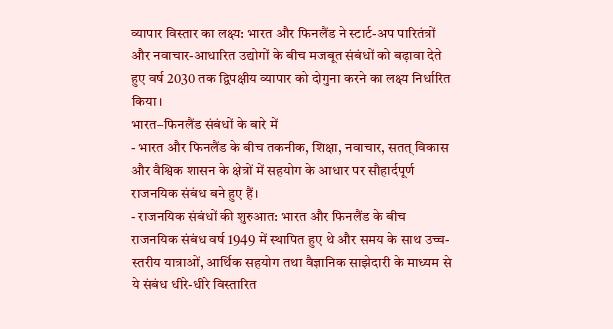व्यापार विस्तार का लक्ष्य: भारत और फिनलैंड ने स्टार्ट-अप पारितंत्रों और नवाचार-आधारित उद्योगों के बीच मजबूत संबंधों को बढ़ावा देते हुए वर्ष 2030 तक द्विपक्षीय व्यापार को दोगुना करने का लक्ष्य निर्धारित किया।
भारत–फिनलैंड संबंधों के बारे में
- भारत और फिनलैंड के बीच तकनीक, शिक्षा, नवाचार, सतत् विकास और वैश्विक शासन के क्षेत्रों में सहयोग के आधार पर सौहार्दपूर्ण राजनयिक संबंध बने हुए हैं।
- राजनयिक संबंधों की शुरुआत: भारत और फिनलैंड के बीच राजनयिक संबंध वर्ष 1949 में स्थापित हुए थे और समय के साथ उच्च-स्तरीय यात्राओं, आर्थिक सहयोग तथा वैज्ञानिक साझेदारी के माध्यम से ये संबंध धीरे-धीरे विस्तारित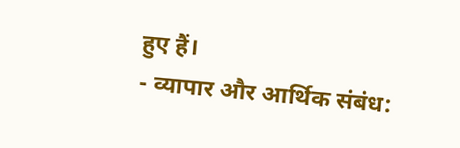हुए हैं।
- व्यापार और आर्थिक संबंध: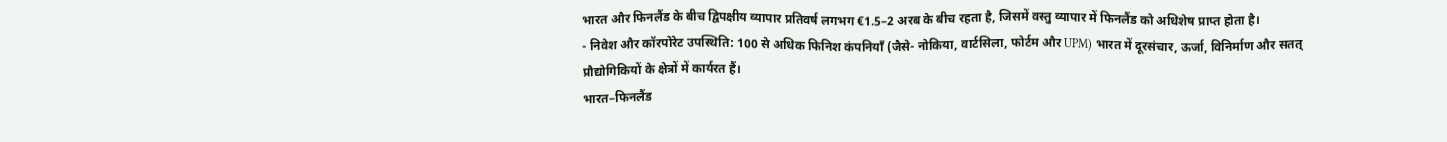भारत और फिनलैंड के बीच द्विपक्षीय व्यापार प्रतिवर्ष लगभग €1.5–2 अरब के बीच रहता है, जिसमें वस्तु व्यापार में फिनलैंड को अधिशेष प्राप्त होता है।
- निवेश और कॉरपोरेट उपस्थिति: 100 से अधिक फिनिश कंपनियाँ (जैसे- नोकिया, वार्टसिला, फोर्टम और UPM) भारत में दूरसंचार, ऊर्जा, विनिर्माण और सतत् प्रौद्योगिकियों के क्षेत्रों में कार्यरत हैं।
भारत–फिनलैंड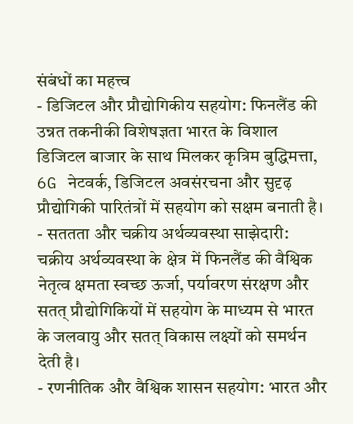संबंधों का महत्त्व
- डिजिटल और प्रौद्योगिकीय सहयोग: फिनलैंड की उन्नत तकनीकी विशेषज्ञता भारत के विशाल डिजिटल बाजार के साथ मिलकर कृत्रिम बुद्धिमत्ता, 6G नेटवर्क, डिजिटल अवसंरचना और सुदृढ़ प्रौद्योगिकी पारितंत्रों में सहयोग को सक्षम बनाती है।
- सततता और चक्रीय अर्थव्यवस्था साझेदारी: चक्रीय अर्थव्यवस्था के क्षेत्र में फिनलैंड की वैश्विक नेतृत्व क्षमता स्वच्छ ऊर्जा, पर्यावरण संरक्षण और सतत् प्रौद्योगिकियों में सहयोग के माध्यम से भारत के जलवायु और सतत् विकास लक्ष्यों को समर्थन देती है।
- रणनीतिक और वैश्विक शासन सहयोग: भारत और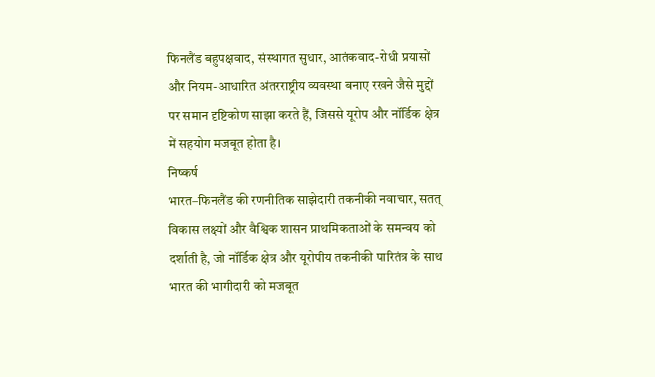फिनलैंड बहुपक्षवाद, संस्थागत सुधार, आतंकवाद-रोधी प्रयासों और नियम-आधारित अंतरराष्ट्रीय व्यवस्था बनाए रखने जैसे मुद्दों पर समान दृष्टिकोण साझा करते हैं, जिससे यूरोप और नॉर्डिक क्षेत्र में सहयोग मजबूत होता है।
निष्कर्ष
भारत–फिनलैंड की रणनीतिक साझेदारी तकनीकी नवाचार, सतत् विकास लक्ष्यों और वैश्विक शासन प्राथमिकताओं के समन्वय को दर्शाती है, जो नॉर्डिक क्षेत्र और यूरोपीय तकनीकी पारितंत्र के साथ भारत की भागीदारी को मजबूत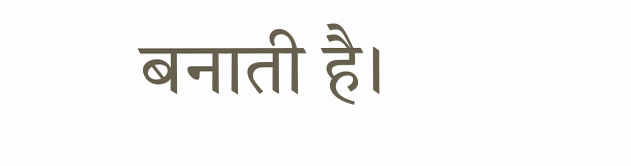बनाती है।